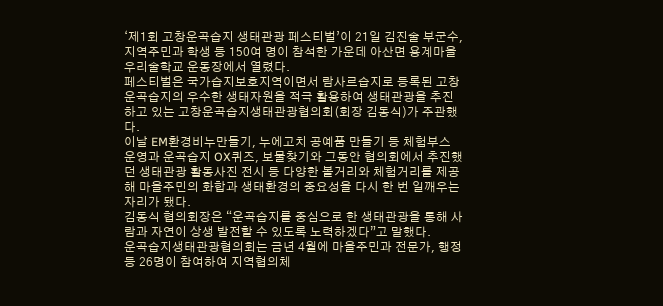‘제1회 고창운곡습지 생태관광 페스티벌’이 21일 김진술 부군수, 지역주민과 학생 등 150여 명이 참석한 가운데 아산면 용계마을 우리술학교 운동장에서 열렸다.
페스티벌은 국가습지보호지역이면서 람사르습지로 등록된 고창 운곡습지의 우수한 생태자원을 적극 활용하여 생태관광을 추진하고 있는 고창운곡습지생태관광협의회(회장 김동식)가 주관했다.
이날 EM환경비누만들기, 누에고치 공예품 만들기 등 체험부스 운영과 운곡습지 OX퀴즈, 보물찾기와 그동안 협의회에서 추진했던 생태관광 활동사진 전시 등 다양한 볼거리와 체험거리를 제공해 마을주민의 화합과 생태환경의 중요성을 다시 한 번 일깨우는 자리가 됐다.
김동식 협의회장은 “운곡습지를 중심으로 한 생태관광을 통해 사람과 자연이 상생 발전할 수 있도록 노력하겠다”고 말했다.
운곡습지생태관광협의회는 금년 4월에 마을주민과 전문가, 행정 등 26명이 참여하여 지역협의체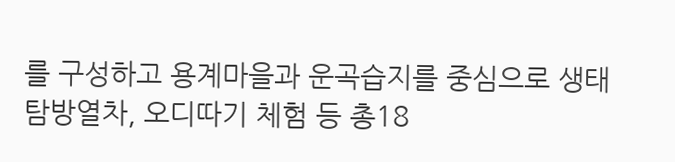를 구성하고 용계마을과 운곡습지를 중심으로 생태탐방열차, 오디따기 체험 등 총18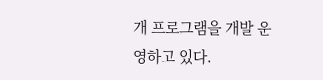개 프로그램을 개발 운영하고 있다.